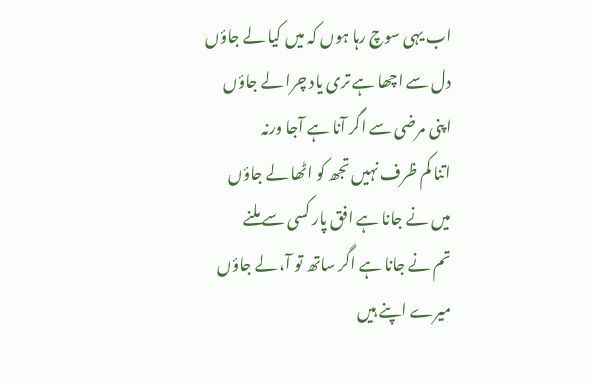اب یہی سوچ رہا ہوں کہ میں کیا لے جاؤں
دل سے اچھا ہے تری یاد چرا لے جاؤں
اپنی مرضی سے اگر آنا ہے آجا ورنہ
اتنا کم ظرف نہیں تجھ کو اٹھا لے جاؤں
میں نے جانا ہے افق پار کسی سے ملنے
تم نے جانا ہے اگر ساتھ تو آ، لے جاؤں
میرے اپنے ہیں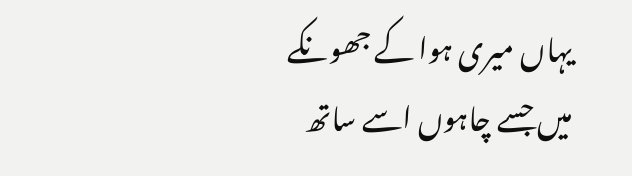یہاں میری ہوا کے جھونکے
میں جسے چاہوں اسے ساتھ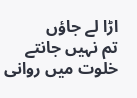اڑا لے جاؤں
تم نہیں جانتے خلوت میں روانی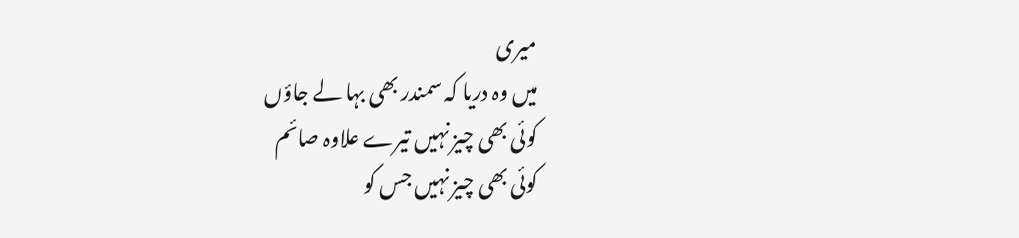میری
میں وہ دریا کہ سمندر بھی بہا لے جاؤں
کوئی بھی چیز نہیں تیرے علاوہ صائم
کوئی بھی چیز نہیں جس کو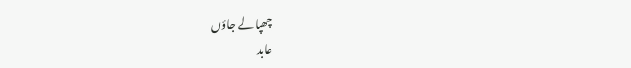چھپا لے جاؤں
عابد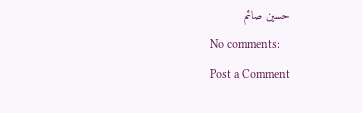حسین صائم
No comments:
Post a Comment